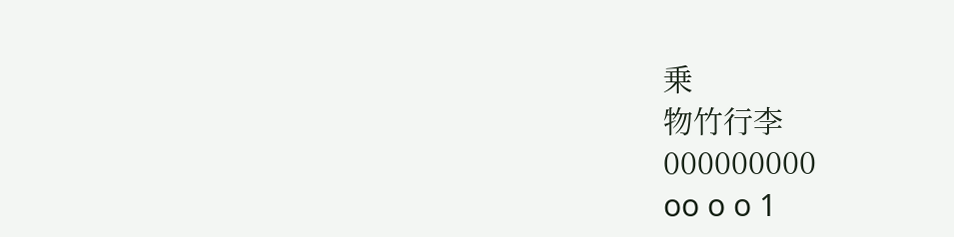乗
物竹行李
000000000
oo o o 1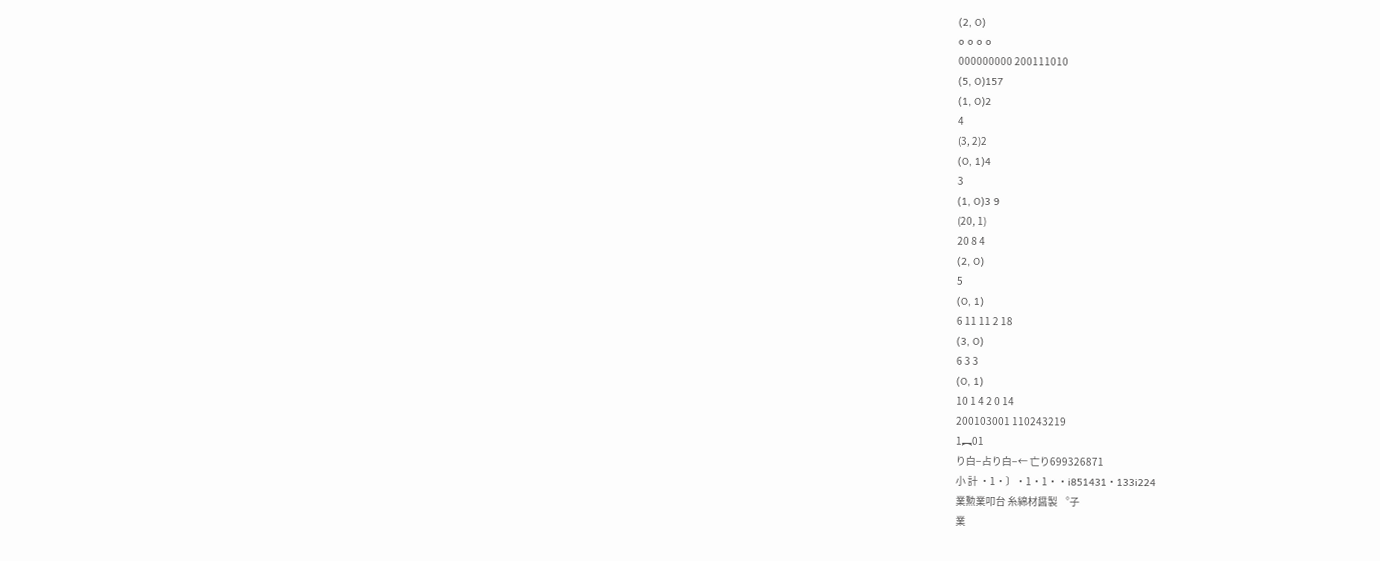(2, O)
o o o o
000000000 200111010
(5, O)157
(1, O)2
4
(3, 2)2
(O, 1)4
3
(1, O)3 9
(20, 1)
20 8 4
(2, O)
5
(O, 1)
6 11 11 2 18
(3, O)
6 3 3
(O, 1)
10 1 4 2 0 14
200103001 110243219
1︻01
り白−占り白−← 亡り699326871
小 計 ・1・〕・1・1・・i851431・133i224
業勲業叩台 糸綿材醤製 ︒子
業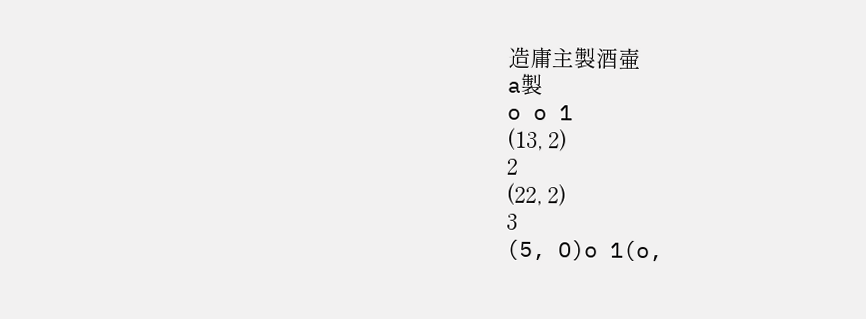造庸主製酒壷
a製
o o 1
(13, 2)
2
(22, 2)
3
(5, O)o 1(o,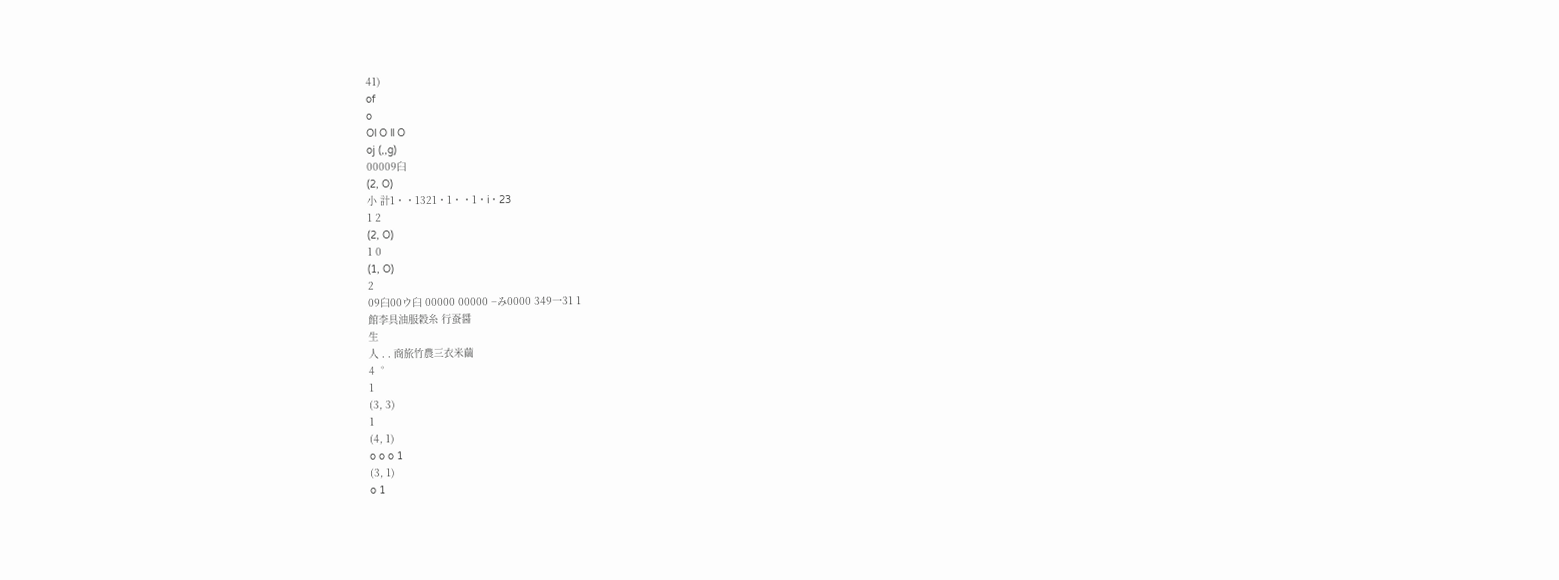41)
of
o
Ol O ll O
oj (,,g)
00009臼
(2, O)
小 計1・・1321・1・・1・i・23
1 2
(2, O)
1 0
(1, O)
2
09臼00ウ臼 00000 00000 −み0000 349一31 1
館李具油服穀糸 行蚕醤
生
人 . . 商旅竹農三衣米繭
4︒
1
(3, 3)
1
(4, 1)
o o o 1
(3, 1)
o 1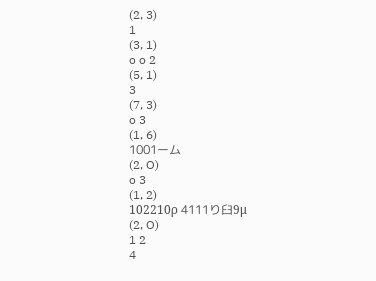(2, 3)
1
(3, 1)
o o 2
(5, 1)
3
(7, 3)
o 3
(1, 6)
1001ーム
(2, O)
o 3
(1, 2)
102210ρ 4111り臼9μ
(2, O)
1 2
4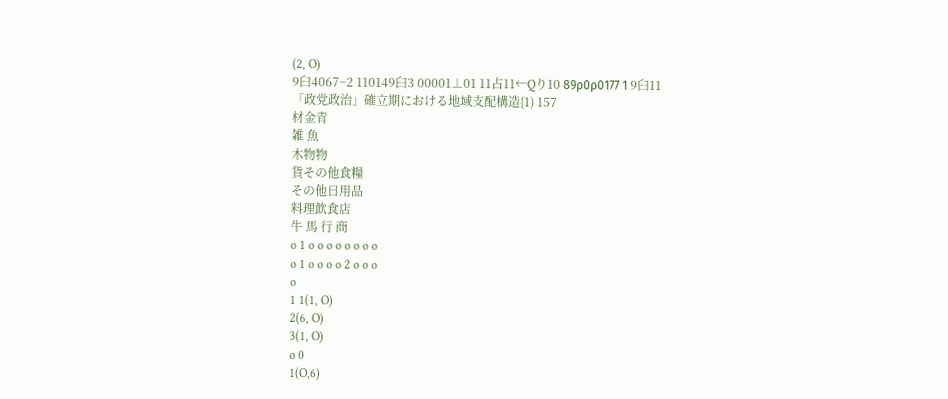(2, O)
9臼4067−2 110149臼3 00001⊥01 11占11←Qり10 89ρ0ρ0177 1 9臼11
「政党政治」確立期における地域支配構造{1) 157
材金青
雑 魚
木物物
貨その他食糧
その他日用品
料理飲食店
牛 馬 行 商
o 1 o o o o o o o o
o 1 o o o o 2 o o o
o
1 1(1, O)
2(6, O)
3(1, O)
o 0
1(O,6)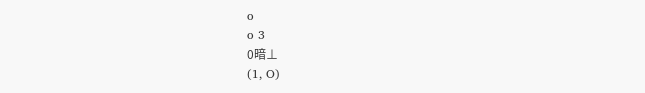o
o 3
0暗⊥
(1, O)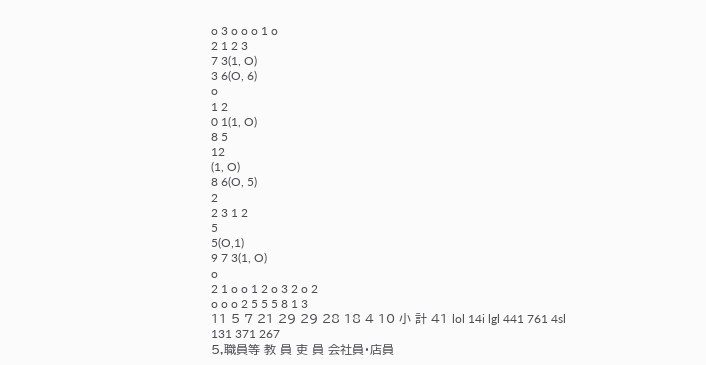o 3 o o o 1 o
2 1 2 3
7 3(1, O)
3 6(O, 6)
o
1 2
0 1(1, O)
8 5
12
(1, O)
8 6(O, 5)
2
2 3 1 2
5
5(O,1)
9 7 3(1, O)
o
2 1 o o 1 2 o 3 2 o 2
o o o 2 5 5 5 8 1 3
11 5 7 21 29 29 28 18 4 10 小 計 41 lol 14i lgl 441 761 4sl 131 371 267
5,職員等 教 員 吏 員 会社員・店員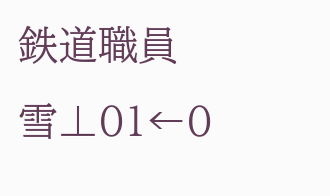鉄道職員
雪⊥01←0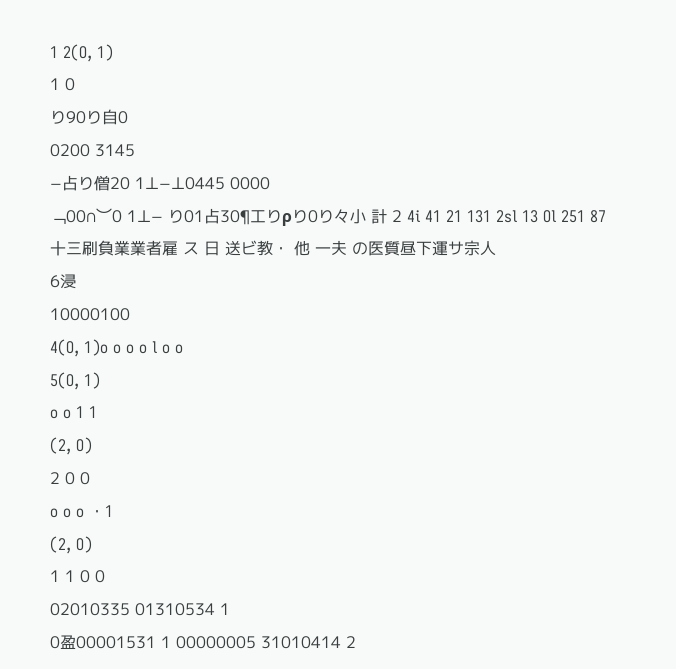1 2(O, 1)
1 0
り90り自0
0200 3145
−占り僧20 1⊥−⊥0445 0000
﹁00∩︶0 1⊥− り01占30¶工りρり0り々小 計 2 4i 41 21 131 2sl 13 Ol 251 87
十三刷負業業者雇 ス 日 送ビ教・ 他 一夫 の医質昼下運サ宗人
6浸
10000100
4(O, 1)o o o o l o o
5(O, 1)
o o 1 1
(2, O)
2 0 0
o o o ・1
(2, O)
1 1 0 0
02010335 01310534 1
0盈00001531 1 00000005 31010414 2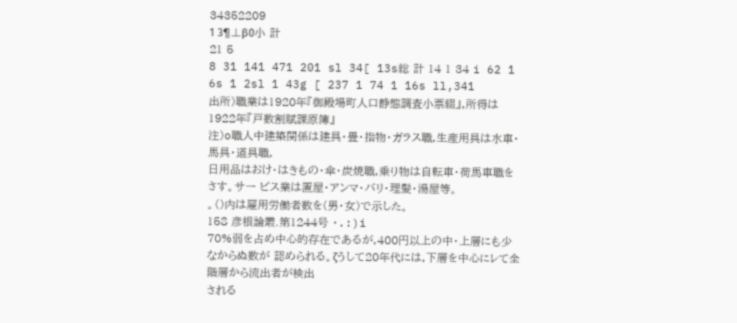34352209
1 3¶⊥β0小 計
21 5
8 31 141 471 201 sl 34[ 13s総 計 14 1 34 i 62 1 6s 1 2sl 1 43g [ 237 1 74 1 16s ll,341
出所)職業は1920年『御殿場町人口静態調査小票綴』,所得は1922年『戸数割賦課原簿』
注)o職人中建築関係は建具・畳・指物・ガラス職,生産用具は水車・馬具・道具職,
日用品はおけ・はきもの・傘・炭焼職,乗り物は自転車・荷馬車職をさす。サー ビス業は置屋・アンマ・バリ・理髪・湯屋等。
。()内は雇用労働者数を(男・女)で示した。
158 彦根論叢.第1244号 ・.:)i
70%弱を占め中心的存在であるが,400円以上の中・上層にも少なからぬ数が 認められる。ζうして20年代には,下層を中心にレて全階層から流出者が検出
される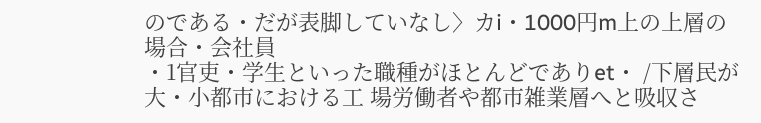のである・だが表脚していなし〉カi・1000円m上の上層の場合・会社員
・1官吏・学生といった職種がほとんどでありet・ /下層民が大・小都市における工 場労働者や都市雑業層へと吸収さ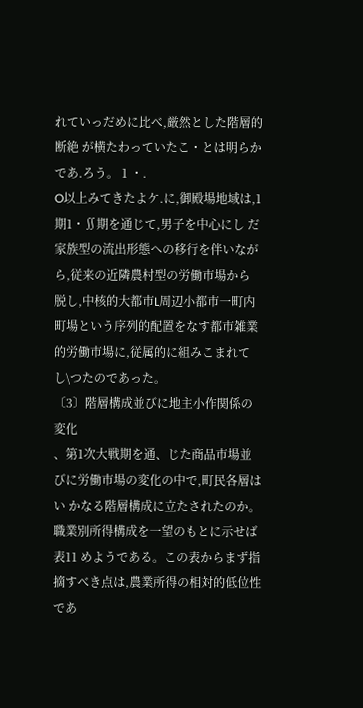れていっだめに比べ,厳然とした階層的断絶 が横たわっていたこ・とは明らかであ.ろう。 1 ・.
O以上みてきたよケ.に,御殿場地域は,1期1・∬期を通じて,男子を中心にし だ家族型の流出形態への移行を伴いながら,従来の近隣農村型の労働市場から 脱し,中核的大都市L周辺小都市一町内町場という序列的配置をなす都市雑業 的労働市場に,従属的に組みこまれてし\つたのであった。
〔3〕階層構成並びに地主小作関係の変化
、第1次大戦期を通、じた商品市場並びに労働市場の変化の中で,町民各層はい かなる階層構成に立たされたのか。職業別所得構成を一望のもとに示せば表11 めようである。この表からまず指摘すべき点は,農業所得の相対的低位性であ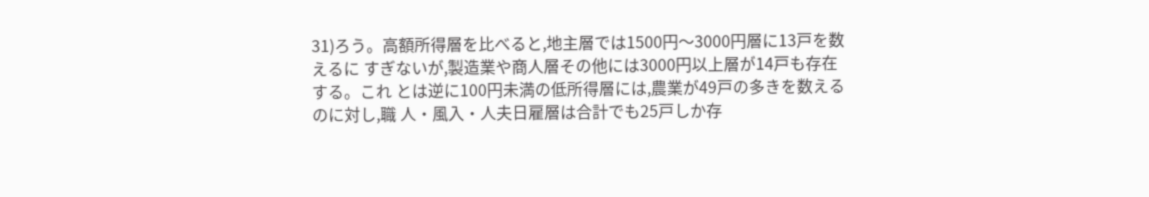31)ろう。高額所得層を比べると,地主層では1500円〜3000円層に13戸を数えるに すぎないが,製造業や商人層その他には3000円以上層が14戸も存在する。これ とは逆に100円未満の低所得層には,農業が49戸の多きを数えるのに対し,職 人・風入・人夫日雇層は合計でも25戸しか存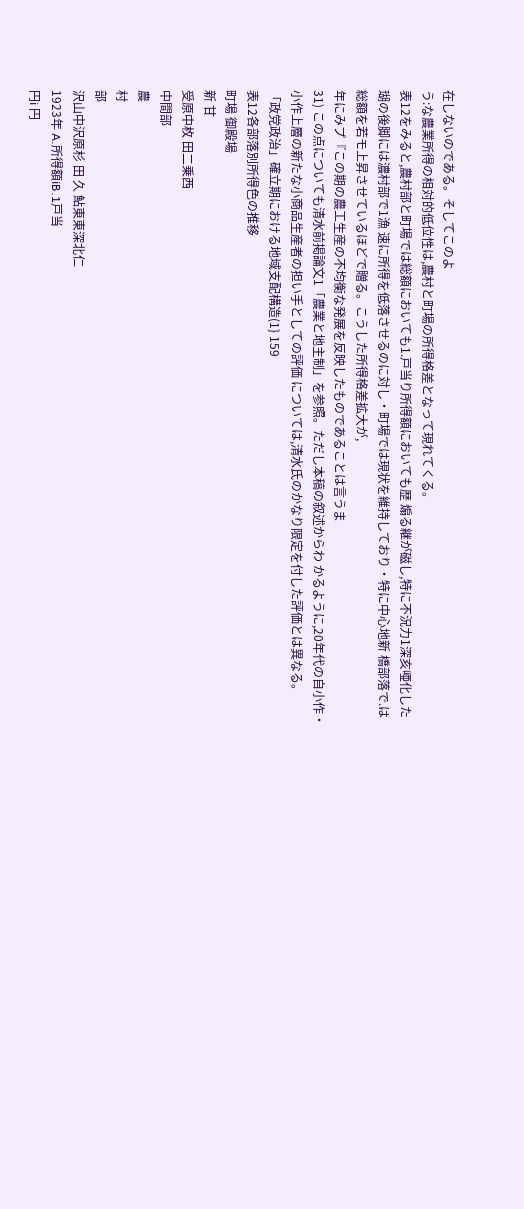在しないのである。そしてこのよ
う:な農業所得の相対的低位性は,農村と町場の所得格差となって現れてくる。
表12をみると,農村部と町場では総額においても1.戸当り所得額においても歴 煽る継が磁し,特に不況力1深亥唖化した瑚の後脚には濃村部で1漁 速に所得を低落させるのに対し・町場では現状を維持しており・特に中心地新 橋部落で.は総額を若モ上昇させているほどで贈る。こうした所得格差拡大が,
年にみプ『この期の農工生産の不均衡な発展を反映したものであることは言うま
31) この点についても清水前掲論文1「農業と地主制」を参照。ただし本稿の叙述からわ かるように,20年代の自小作・小作上層の新たな小商品生産者の担い手としての評価 については,清水氏のかなり限定を付した評価とは異なる。
「政党政治」確立期における地域支配構造(1} 159
表12各部落別所得色の推移
町場 御殿場
新 甘
受原中枚 田二乗西
中間部
農
村
部
沢山中沢原杉 田 久 鮎東東深北仁
1923年 A.所得額iB.1戸当
円i 円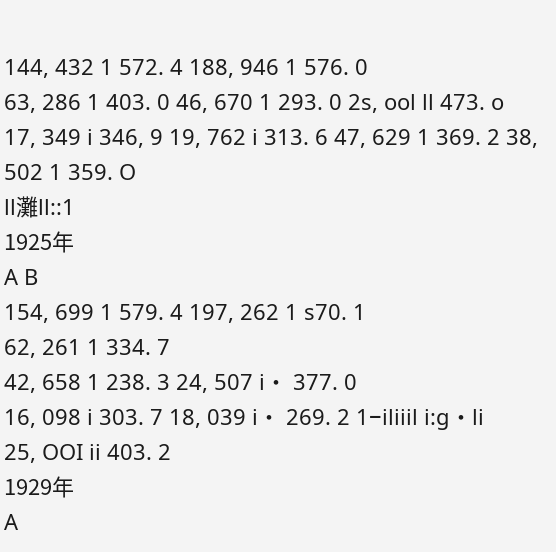144, 432 1 572. 4 188, 946 1 576. 0
63, 286 1 403. 0 46, 670 1 293. 0 2s, ool ll 473. o
17, 349 i 346, 9 19, 762 i 313. 6 47, 629 1 369. 2 38, 502 1 359. O
ll灘ll::1
1925年
A B
154, 699 1 579. 4 197, 262 1 s70. 1
62, 261 1 334. 7
42, 658 1 238. 3 24, 507 i・ 377. 0
16, 098 i 303. 7 18, 039 i・ 269. 2 1−iliiil i:g・li
25, OOI ii 403. 2
1929年
A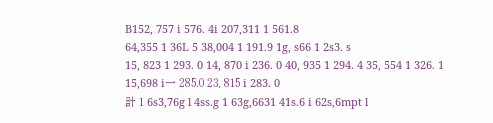B152, 757 i 576. 4i 207,311 1 561.8
64,355 1 36L 5 38,004 1 191.9 1g, s66 1 2s3. s
15, 823 1 293. 0 14, 870 i 236. 0 40, 935 1 294. 4 35, 554 1 326. 1 15,698 i一 285.0 23, 815 i 283. 0
計 1 6s3,76g l 4ss.g 1 63g,6631 41s.6 i 62s,6mpt l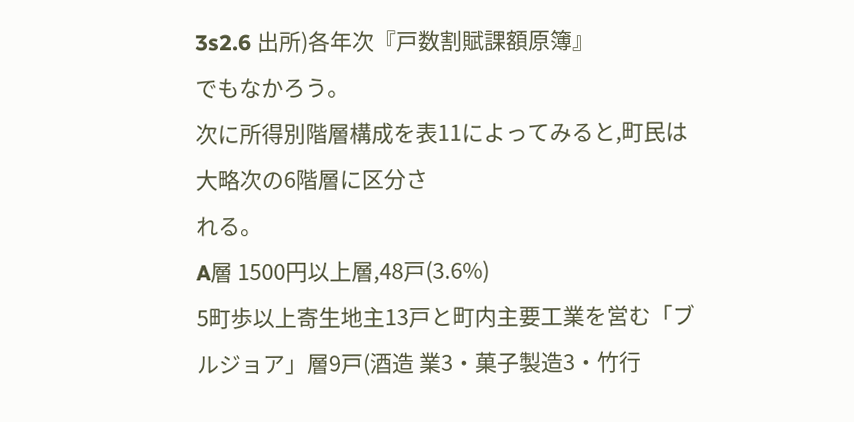3s2.6 出所)各年次『戸数割賦課額原簿』
でもなかろう。
次に所得別階層構成を表11によってみると,町民は大略次の6階層に区分さ
れる。
A層 1500円以上層,48戸(3.6%)
5町歩以上寄生地主13戸と町内主要工業を営む「ブルジョア」層9戸(酒造 業3・菓子製造3・竹行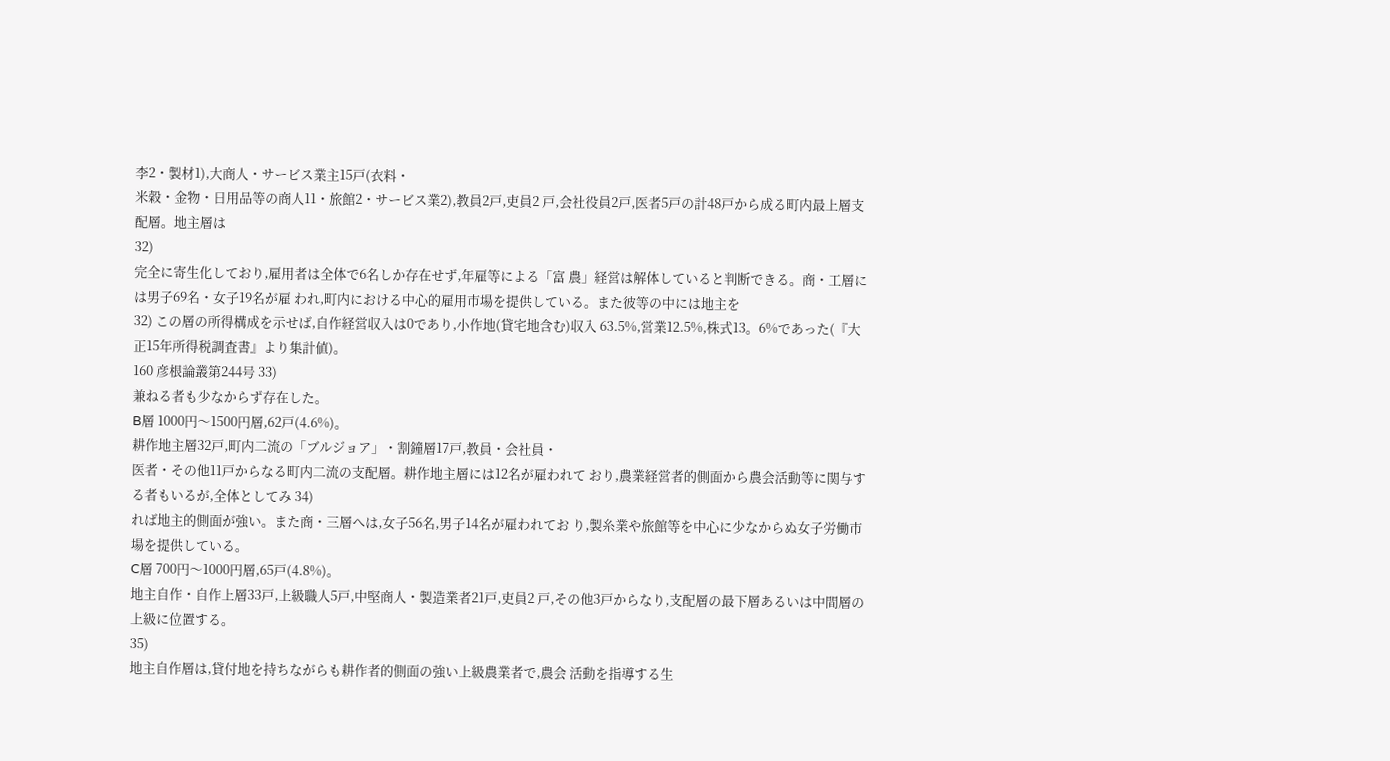李2・製材1),大商人・サービス業主15戸(衣料・
米穀・金物・日用品等の商人11・旅館2・サービス業2),教員2戸,吏員2 戸,会社役員2戸,医者5戸の計48戸から成る町内最上層支配層。地主層は
32)
完全に寄生化しており,雇用者は全体で6名しか存在せず,年雇等による「富 農」経営は解体していると判断できる。商・工層には男子69名・女子19名が雇 われ,町内における中心的雇用市場を提供している。また彼等の中には地主を
32) この層の所得構成を示せば,自作経営収入は0であり,小作地(貸宅地含む)収入 63.5%,営業12.5%,株式13。6%であった(『大正15年所得税調査書』より集計値)。
160 彦根論叢第244号 33)
兼ねる者も少なからず存在した。
B層 1000円〜1500円層,62戸(4.6%)。
耕作地主層32戸,町内二流の「ブルジョア」・割鐘層17戸,教員・会社員・
医者・その他11戸からなる町内二流の支配層。耕作地主層には12名が雇われて おり,農業経営者的側面から農会活動等に関与する者もいるが,全体としてみ 34)
れば地主的側面が強い。また商・三層へは,女子56名,男子14名が雇われてお り,製糸業や旅館等を中心に少なからぬ女子労働市場を提供している。
C層 700円〜1000円層,65戸(4.8%)。
地主自作・自作上層33戸,上級職人5戸,中堅商人・製造業者21戸,吏員2 戸,その他3戸からなり,支配層の最下層あるいは中間層の上級に位置する。
35)
地主自作層は,貸付地を持ちながらも耕作者的側面の強い上級農業者で,農会 活動を指導する生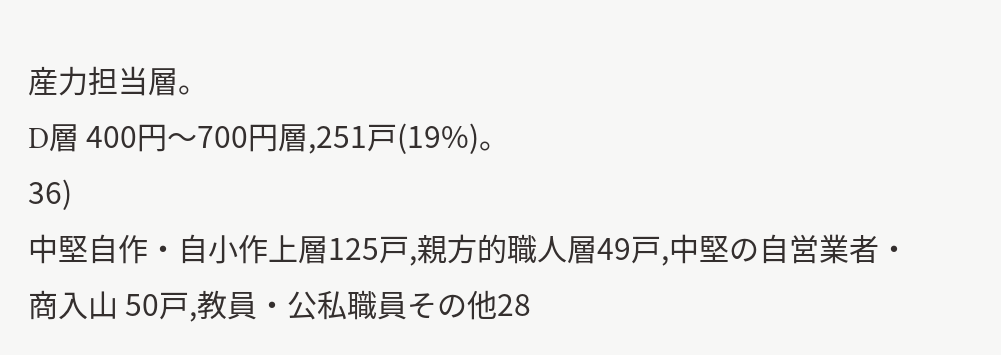産力担当層。
D層 400円〜700円層,251戸(19%)。
36)
中堅自作・自小作上層125戸,親方的職人層49戸,中堅の自営業者・商入山 50戸,教員・公私職員その他28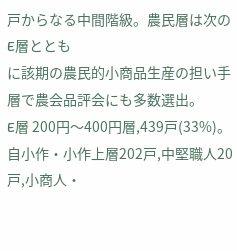戸からなる中間階級。農民層は次のE層ととも
に該期の農民的小商品生産の担い手層で農会品評会にも多数選出。
E層 200円〜400円層,439戸(33%)。
自小作・小作上層202戸,中堅職人20戸,小商人・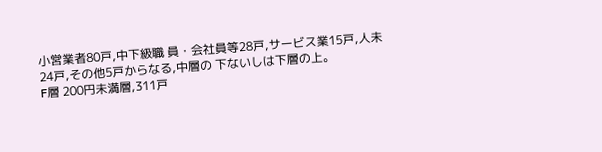小営業者80戸,中下級職 員・会社員等28戸,サービス業15戸,人未24戸,その他5戸からなる,中層の 下ないしは下層の上。
F層 200円未満層,311戸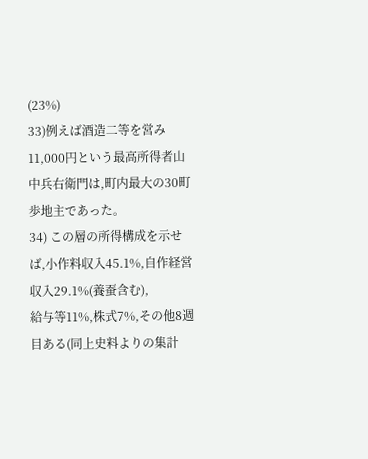(23%)
33)例えば酒造二等を営み11,000円という最高所得者山中兵右衛門は,町内最大の30町 歩地主であった。
34) この層の所得構成を示せば,小作料収入45.1%,自作経営収入29.1%(養蚕含む),
給与等11%,株式7%,その他8週目ある(同上史料よりの集計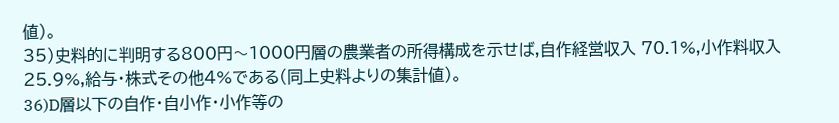値)。
35)史料的に判明する800円〜1000円層の農業者の所得構成を示せば,自作経営収入 70.1%,小作料収入25.9%,給与・株式その他4%である(同上史料よりの集計値)。
36)D層以下の自作・自小作・小作等の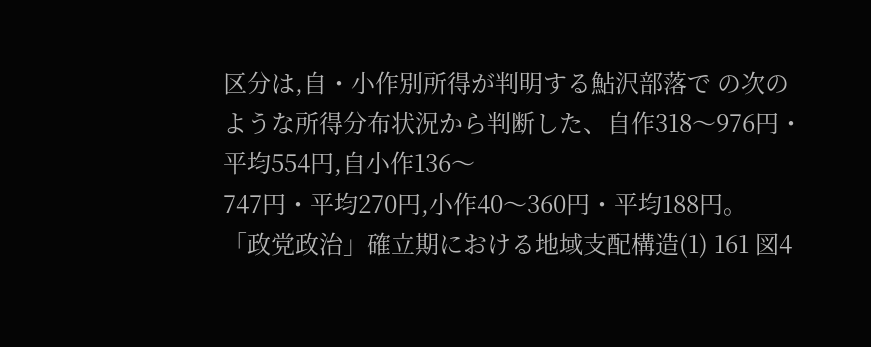区分は,自・小作別所得が判明する鮎沢部落で の次のような所得分布状況から判断した、自作318〜976円・平均554円,自小作136〜
747円・平均270円,小作40〜360円・平均188円。
「政党政治」確立期における地域支配構造(1) 161 図4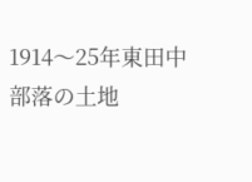1914〜25年東田中部落の土地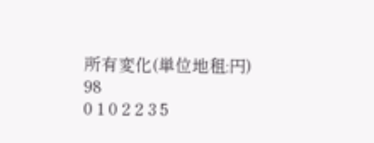所有変化(単位地租:円)
98
0 1 0 2 2 3 5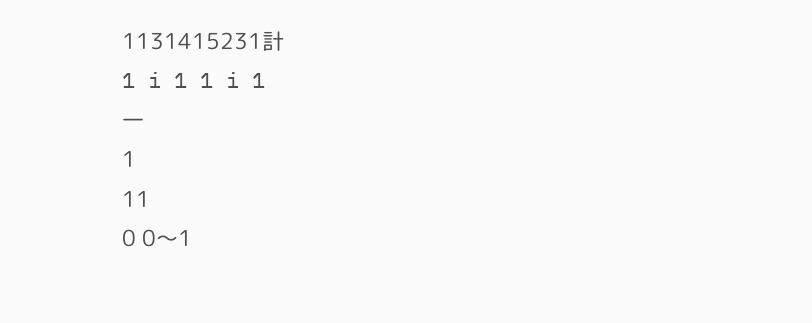1131415231計
1 i 1 1 i 1
一
1
11
0 0〜1